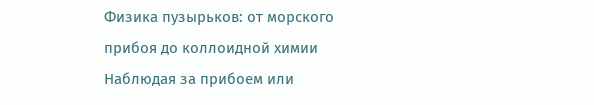Физика пузырьков: от морского прибоя до коллоидной химии
Наблюдая за прибоем или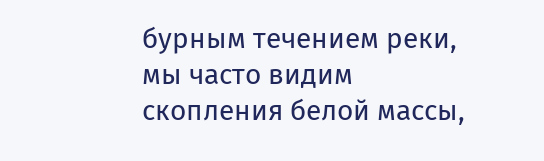бурным течением реки, мы часто видим скопления белой массы,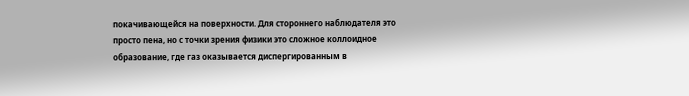покачивающейся на поверхности. Для стороннего наблюдателя это просто пена, но с точки зрения физики это сложное коллоидное образование, где газ оказывается диспергированным в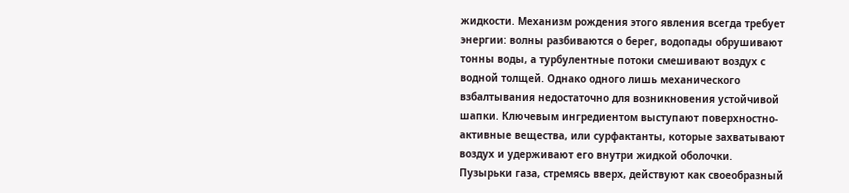жидкости. Механизм рождения этого явления всегда требует энергии: волны разбиваются о берег, водопады обрушивают тонны воды, а турбулентные потоки смешивают воздух с водной толщей. Однако одного лишь механического взбалтывания недостаточно для возникновения устойчивой шапки. Ключевым ингредиентом выступают поверхностно-активные вещества, или сурфактанты, которые захватывают воздух и удерживают его внутри жидкой оболочки.
Пузырьки газа, стремясь вверх, действуют как своеобразный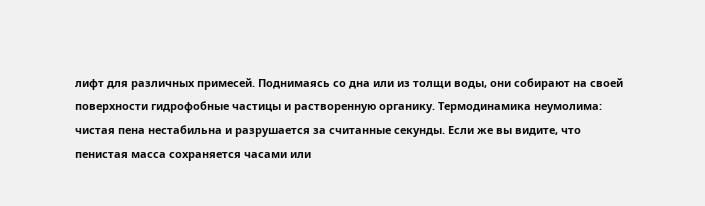лифт для различных примесей. Поднимаясь со дна или из толщи воды, они собирают на своей поверхности гидрофобные частицы и растворенную органику. Термодинамика неумолима: чистая пена нестабильна и разрушается за считанные секунды. Если же вы видите, что пенистая масса сохраняется часами или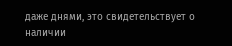даже днями, это свидетельствует о наличии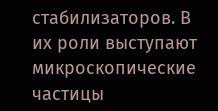стабилизаторов. В их роли выступают микроскопические частицы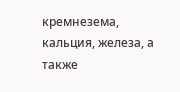кремнезема, кальция, железа, а также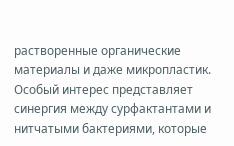растворенные органические материалы и даже микропластик. Особый интерес представляет синергия между сурфактантами и нитчатыми бактериями, которые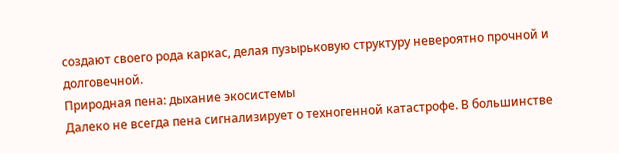создают своего рода каркас, делая пузырьковую структуру невероятно прочной и долговечной.
Природная пена: дыхание экосистемы
Далеко не всегда пена сигнализирует о техногенной катастрофе. В большинстве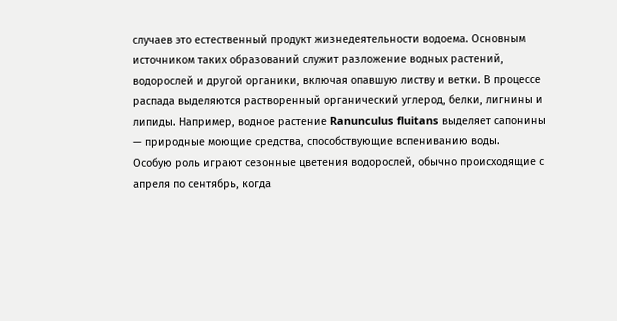случаев это естественный продукт жизнедеятельности водоема. Основным источником таких образований служит разложение водных растений, водорослей и другой органики, включая опавшую листву и ветки. В процессе распада выделяются растворенный органический углерод, белки, лигнины и липиды. Например, водное растение Ranunculus fluitans выделяет сапонины — природные моющие средства, способствующие вспениванию воды.
Особую роль играют сезонные цветения водорослей, обычно происходящие с апреля по сентябрь, когда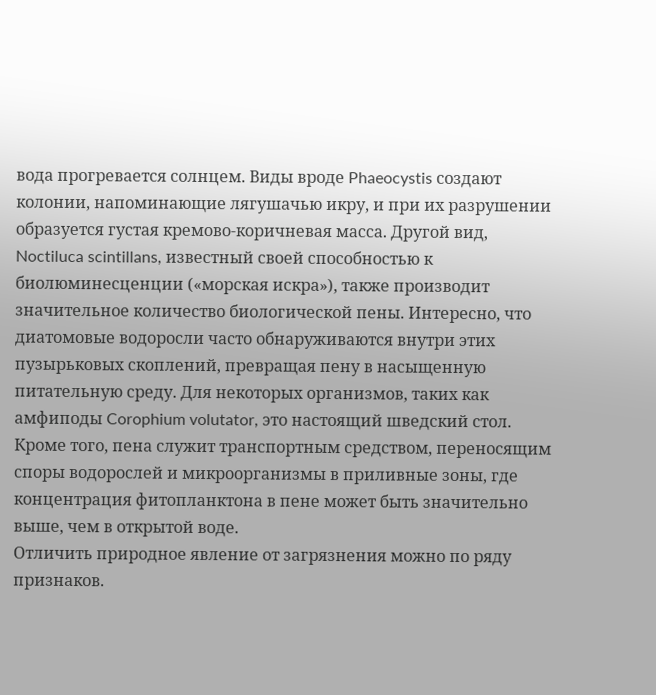вода прогревается солнцем. Виды вроде Phaeocystis создают колонии, напоминающие лягушачью икру, и при их разрушении образуется густая кремово-коричневая масса. Другой вид, Noctiluca scintillans, известный своей способностью к биолюминесценции («морская искра»), также производит значительное количество биологической пены. Интересно, что диатомовые водоросли часто обнаруживаются внутри этих пузырьковых скоплений, превращая пену в насыщенную питательную среду. Для некоторых организмов, таких как амфиподы Corophium volutator, это настоящий шведский стол. Кроме того, пена служит транспортным средством, переносящим споры водорослей и микроорганизмы в приливные зоны, где концентрация фитопланктона в пене может быть значительно выше, чем в открытой воде.
Отличить природное явление от загрязнения можно по ряду признаков.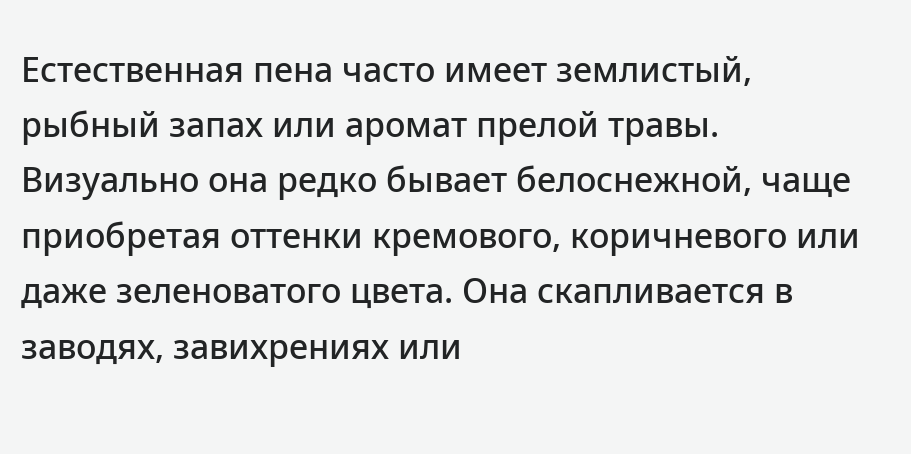Естественная пена часто имеет землистый, рыбный запах или аромат прелой травы. Визуально она редко бывает белоснежной, чаще приобретая оттенки кремового, коричневого или даже зеленоватого цвета. Она скапливается в заводях, завихрениях или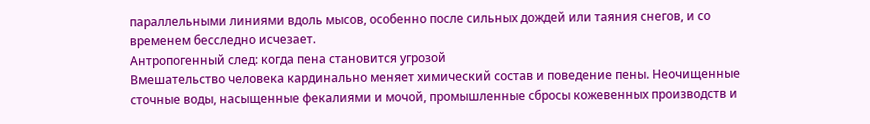параллельными линиями вдоль мысов, особенно после сильных дождей или таяния снегов, и со временем бесследно исчезает.
Антропогенный след: когда пена становится угрозой
Вмешательство человека кардинально меняет химический состав и поведение пены. Неочищенные сточные воды, насыщенные фекалиями и мочой, промышленные сбросы кожевенных производств и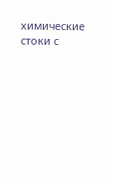химические стоки с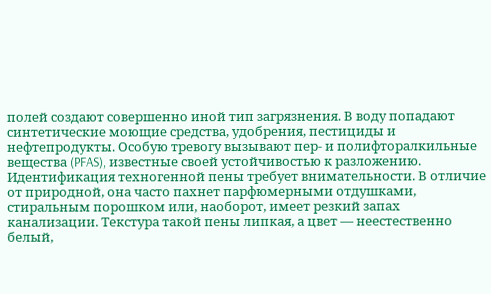полей создают совершенно иной тип загрязнения. В воду попадают синтетические моющие средства, удобрения, пестициды и нефтепродукты. Особую тревогу вызывают пер- и полифторалкильные вещества (PFAS), известные своей устойчивостью к разложению.
Идентификация техногенной пены требует внимательности. В отличие от природной, она часто пахнет парфюмерными отдушками, стиральным порошком или, наоборот, имеет резкий запах канализации. Текстура такой пены липкая, а цвет — неестественно белый,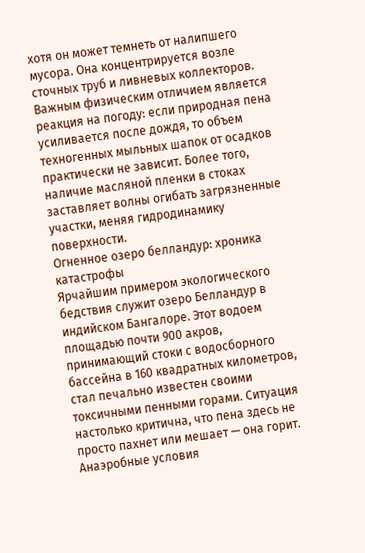хотя он может темнеть от налипшего мусора. Она концентрируется возле сточных труб и ливневых коллекторов. Важным физическим отличием является реакция на погоду: если природная пена усиливается после дождя, то объем техногенных мыльных шапок от осадков практически не зависит. Более того, наличие масляной пленки в стоках заставляет волны огибать загрязненные участки, меняя гидродинамику поверхности.
Огненное озеро белландур: хроника катастрофы
Ярчайшим примером экологического бедствия служит озеро Белландур в индийском Бангалоре. Этот водоем площадью почти 900 акров, принимающий стоки с водосборного бассейна в 160 квадратных километров, стал печально известен своими токсичными пенными горами. Ситуация настолько критична, что пена здесь не просто пахнет или мешает — она горит. Анаэробные условия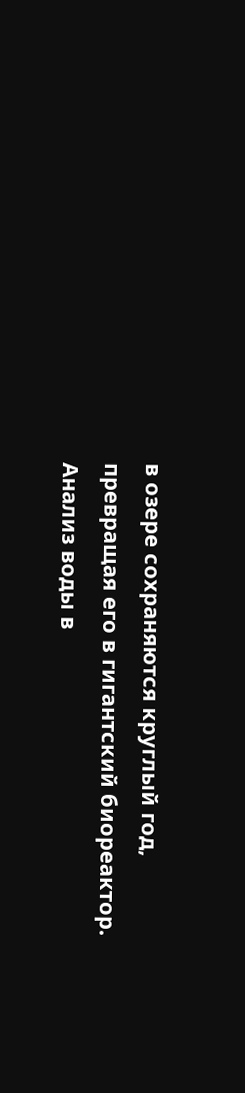в озере сохраняются круглый год, превращая его в гигантский биореактор.
Анализ воды в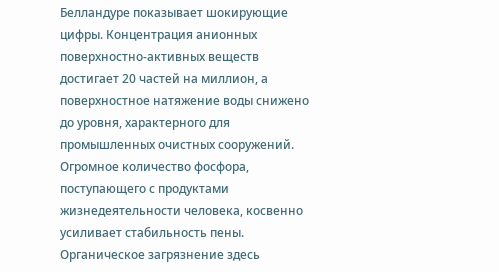Белландуре показывает шокирующие цифры. Концентрация анионных поверхностно-активных веществ достигает 20 частей на миллион, а поверхностное натяжение воды снижено до уровня, характерного для промышленных очистных сооружений. Огромное количество фосфора, поступающего с продуктами жизнедеятельности человека, косвенно усиливает стабильность пены. Органическое загрязнение здесь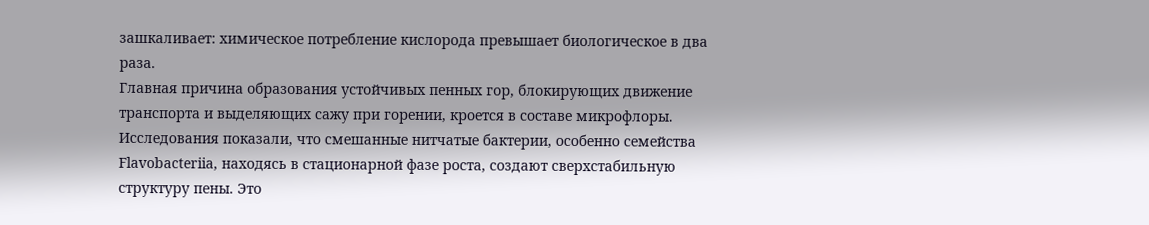зашкаливает: химическое потребление кислорода превышает биологическое в два раза.
Главная причина образования устойчивых пенных гор, блокирующих движение транспорта и выделяющих сажу при горении, кроется в составе микрофлоры. Исследования показали, что смешанные нитчатые бактерии, особенно семейства Flavobacteriia, находясь в стационарной фазе роста, создают сверхстабильную структуру пены. Это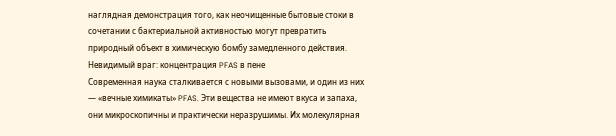наглядная демонстрация того, как неочищенные бытовые стоки в сочетании с бактериальной активностью могут превратить природный объект в химическую бомбу замедленного действия.
Невидимый враг: концентрация PFAS в пене
Современная наука сталкивается с новыми вызовами, и один из них — «вечные химикаты» PFAS. Эти вещества не имеют вкуса и запаха, они микроскопичны и практически неразрушимы. Их молекулярная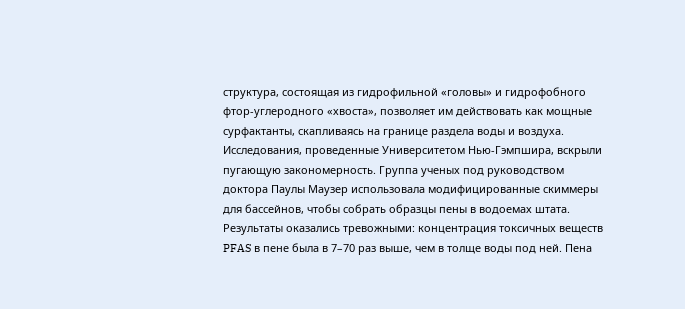структура, состоящая из гидрофильной «головы» и гидрофобного фтор-углеродного «хвоста», позволяет им действовать как мощные сурфактанты, скапливаясь на границе раздела воды и воздуха.
Исследования, проведенные Университетом Нью-Гэмпшира, вскрыли пугающую закономерность. Группа ученых под руководством доктора Паулы Маузер использовала модифицированные скиммеры для бассейнов, чтобы собрать образцы пены в водоемах штата. Результаты оказались тревожными: концентрация токсичных веществ PFAS в пене была в 7–70 раз выше, чем в толще воды под ней. Пена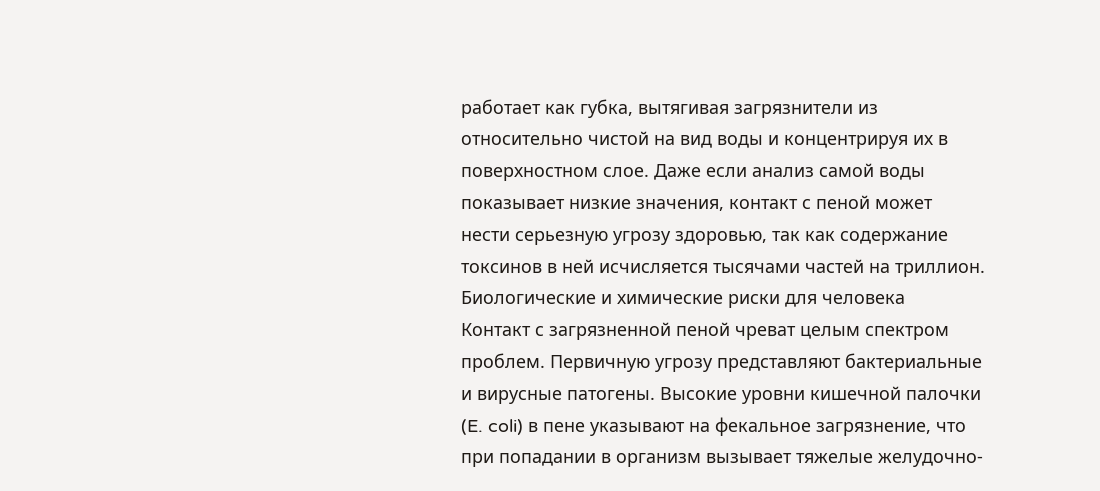работает как губка, вытягивая загрязнители из относительно чистой на вид воды и концентрируя их в поверхностном слое. Даже если анализ самой воды показывает низкие значения, контакт с пеной может нести серьезную угрозу здоровью, так как содержание токсинов в ней исчисляется тысячами частей на триллион.
Биологические и химические риски для человека
Контакт с загрязненной пеной чреват целым спектром проблем. Первичную угрозу представляют бактериальные и вирусные патогены. Высокие уровни кишечной палочки (E. coli) в пене указывают на фекальное загрязнение, что при попадании в организм вызывает тяжелые желудочно-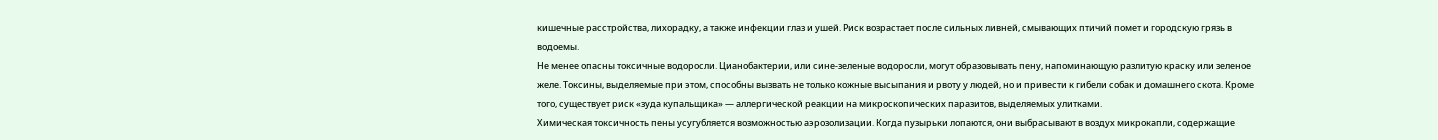кишечные расстройства, лихорадку, а также инфекции глаз и ушей. Риск возрастает после сильных ливней, смывающих птичий помет и городскую грязь в водоемы.
Не менее опасны токсичные водоросли. Цианобактерии, или сине-зеленые водоросли, могут образовывать пену, напоминающую разлитую краску или зеленое желе. Токсины, выделяемые при этом, способны вызвать не только кожные высыпания и рвоту у людей, но и привести к гибели собак и домашнего скота. Кроме того, существует риск «зуда купальщика» — аллергической реакции на микроскопических паразитов, выделяемых улитками.
Химическая токсичность пены усугубляется возможностью аэрозолизации. Когда пузырьки лопаются, они выбрасывают в воздух микрокапли, содержащие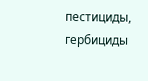пестициды, гербициды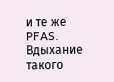и те же PFAS. Вдыхание такого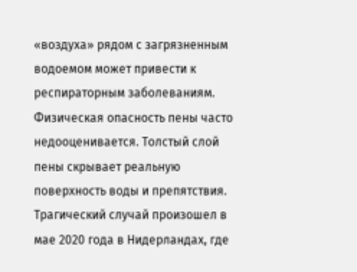«воздуха» рядом с загрязненным водоемом может привести к респираторным заболеваниям.
Физическая опасность пены часто недооценивается. Толстый слой пены скрывает реальную поверхность воды и препятствия. Трагический случай произошел в мае 2020 года в Нидерландах, где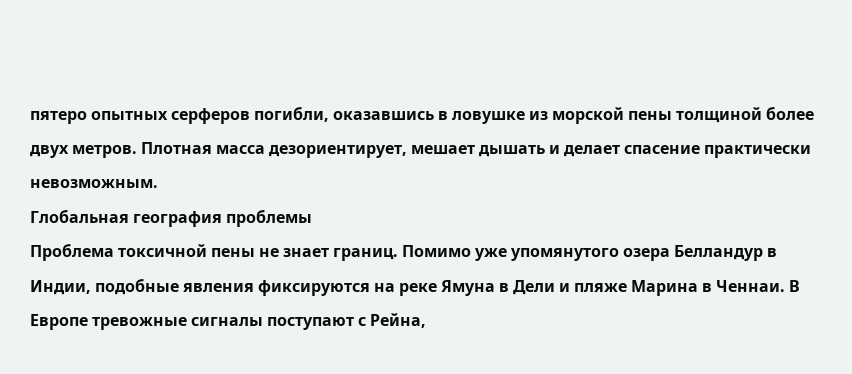пятеро опытных серферов погибли, оказавшись в ловушке из морской пены толщиной более двух метров. Плотная масса дезориентирует, мешает дышать и делает спасение практически невозможным.
Глобальная география проблемы
Проблема токсичной пены не знает границ. Помимо уже упомянутого озера Белландур в Индии, подобные явления фиксируются на реке Ямуна в Дели и пляже Марина в Ченнаи. В Европе тревожные сигналы поступают с Рейна,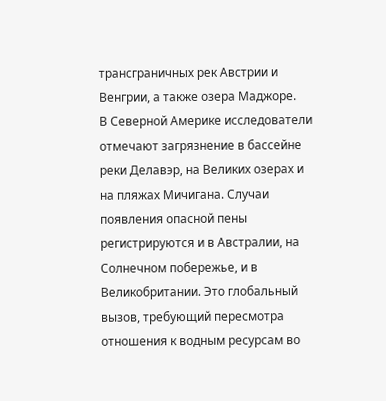трансграничных рек Австрии и Венгрии, а также озера Маджоре.
В Северной Америке исследователи отмечают загрязнение в бассейне реки Делавэр, на Великих озерах и на пляжах Мичигана. Случаи появления опасной пены регистрируются и в Австралии, на Солнечном побережье, и в Великобритании. Это глобальный вызов, требующий пересмотра отношения к водным ресурсам во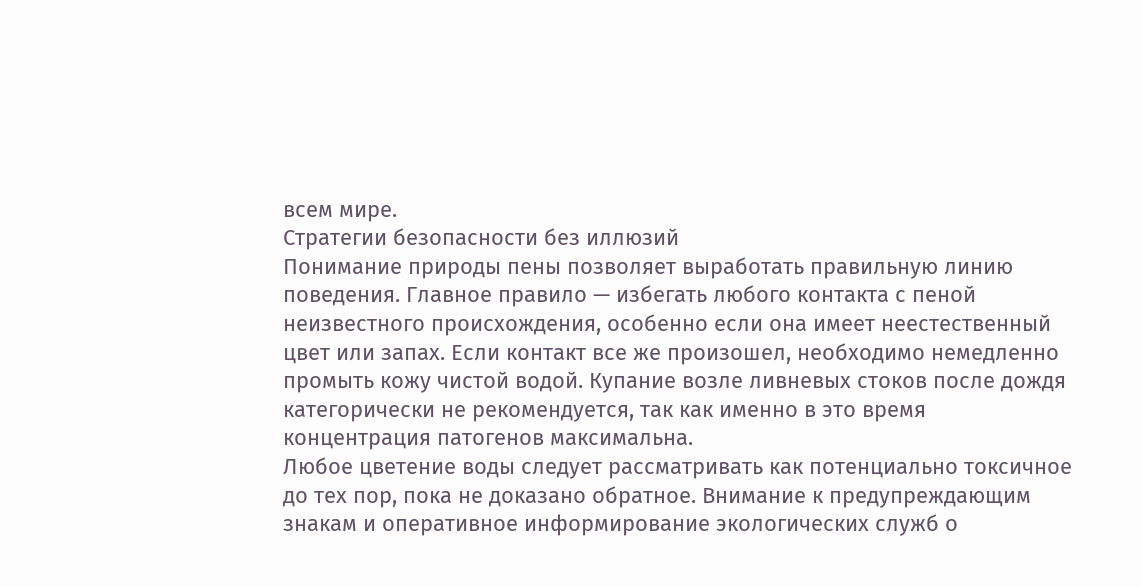всем мире.
Стратегии безопасности без иллюзий
Понимание природы пены позволяет выработать правильную линию поведения. Главное правило — избегать любого контакта с пеной неизвестного происхождения, особенно если она имеет неестественный цвет или запах. Если контакт все же произошел, необходимо немедленно промыть кожу чистой водой. Купание возле ливневых стоков после дождя категорически не рекомендуется, так как именно в это время концентрация патогенов максимальна.
Любое цветение воды следует рассматривать как потенциально токсичное до тех пор, пока не доказано обратное. Внимание к предупреждающим знакам и оперативное информирование экологических служб о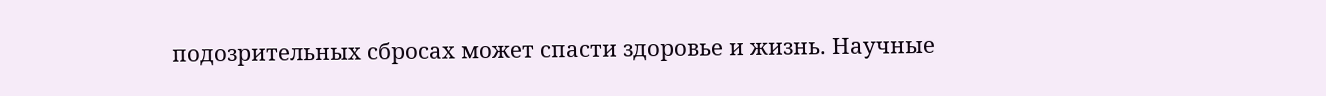подозрительных сбросах может спасти здоровье и жизнь. Научные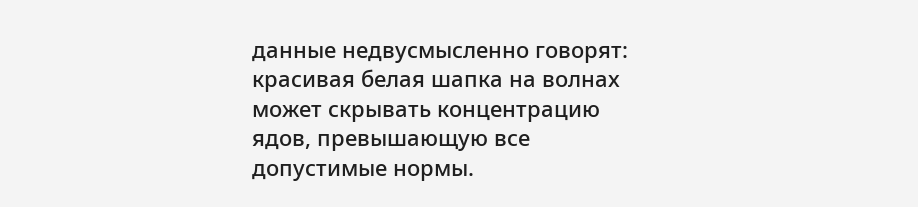данные недвусмысленно говорят: красивая белая шапка на волнах может скрывать концентрацию ядов, превышающую все допустимые нормы.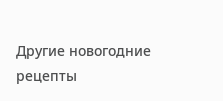Другие новогодние рецепты